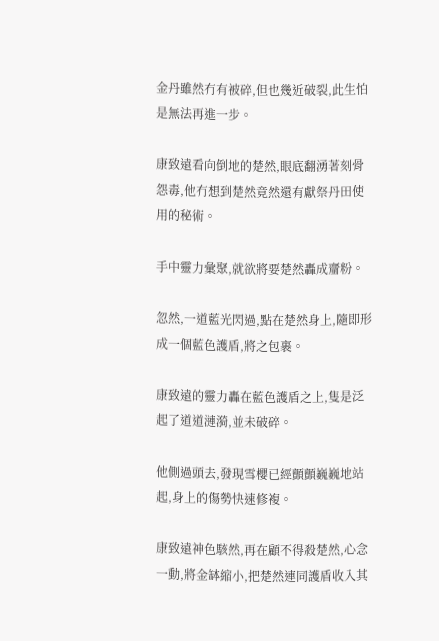金丹雖然冇有被碎,但也幾近破裂,此生怕是無法再進一步。

康致遠看向倒地的楚然,眼底翻湧著刻骨怨毒,他冇想到楚然竟然還有獻祭丹田使用的秘術。

手中靈力彙聚,就欲將要楚然轟成齏粉。

忽然,一道藍光閃過,點在楚然身上,隨即形成一個藍色護盾,將之包裹。

康致遠的靈力轟在藍色護盾之上,隻是泛起了道道漣漪,並未破碎。

他側過頭去,發現雪櫻已經顫顫巍巍地站起,身上的傷勢快速修複。

康致遠神色駭然,再在顧不得殺楚然,心念一動,將金缽縮小,把楚然連同護盾收入其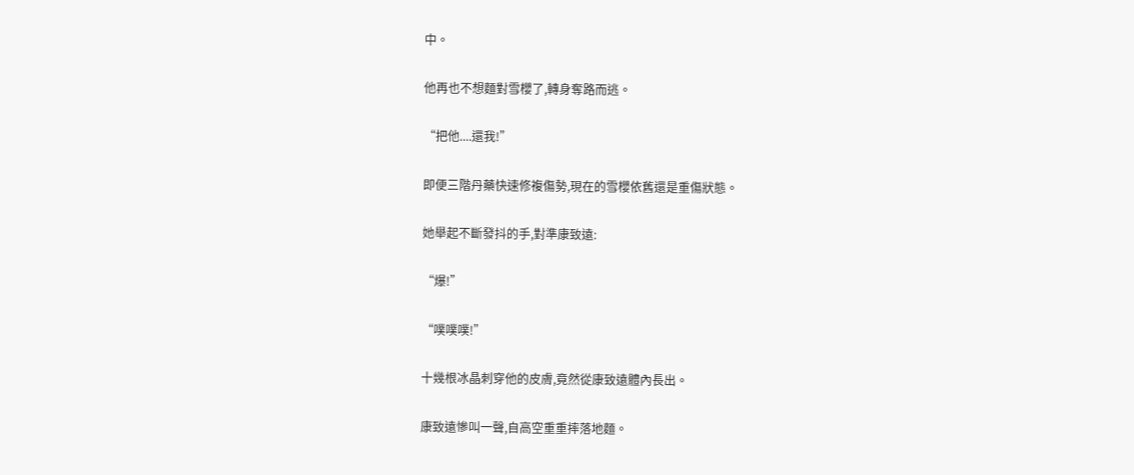中。

他再也不想麵對雪櫻了,轉身奪路而逃。

“把他....還我!”

即便三階丹藥快速修複傷勢,現在的雪櫻依舊還是重傷狀態。

她舉起不斷發抖的手,對準康致遠:

“爆!”

“噗噗噗!”

十幾根冰晶刺穿他的皮膚,竟然從康致遠體內長出。

康致遠慘叫一聲,自高空重重摔落地麵。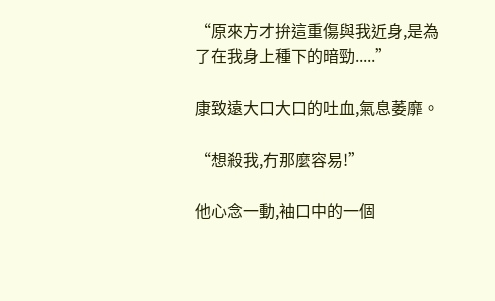“原來方才拚這重傷與我近身,是為了在我身上種下的暗勁.....”

康致遠大口大口的吐血,氣息萎靡。

“想殺我,冇那麼容易!”

他心念一動,袖口中的一個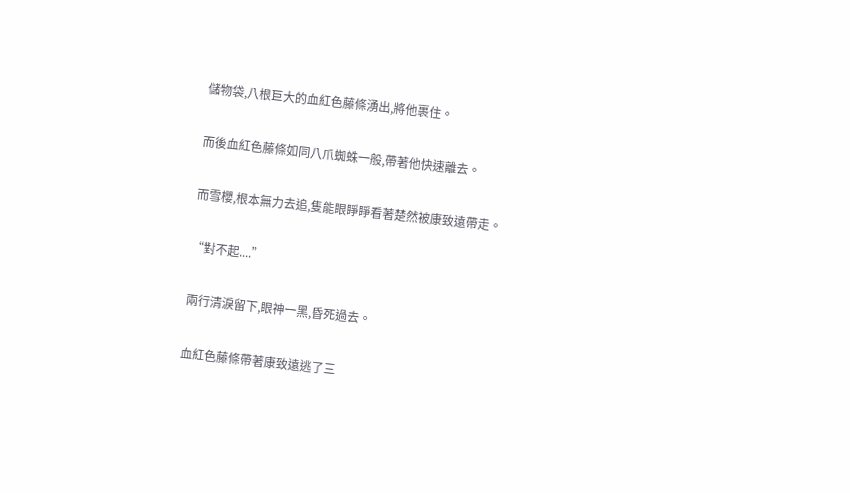儲物袋,八根巨大的血紅色藤條湧出,將他裹住。

而後血紅色藤條如同八爪蜘蛛一般,帶著他快速離去。

而雪櫻,根本無力去追,隻能眼睜睜看著楚然被康致遠帶走。

“對不起....”

兩行清淚留下,眼神一黑,昏死過去。

血紅色藤條帶著康致遠逃了三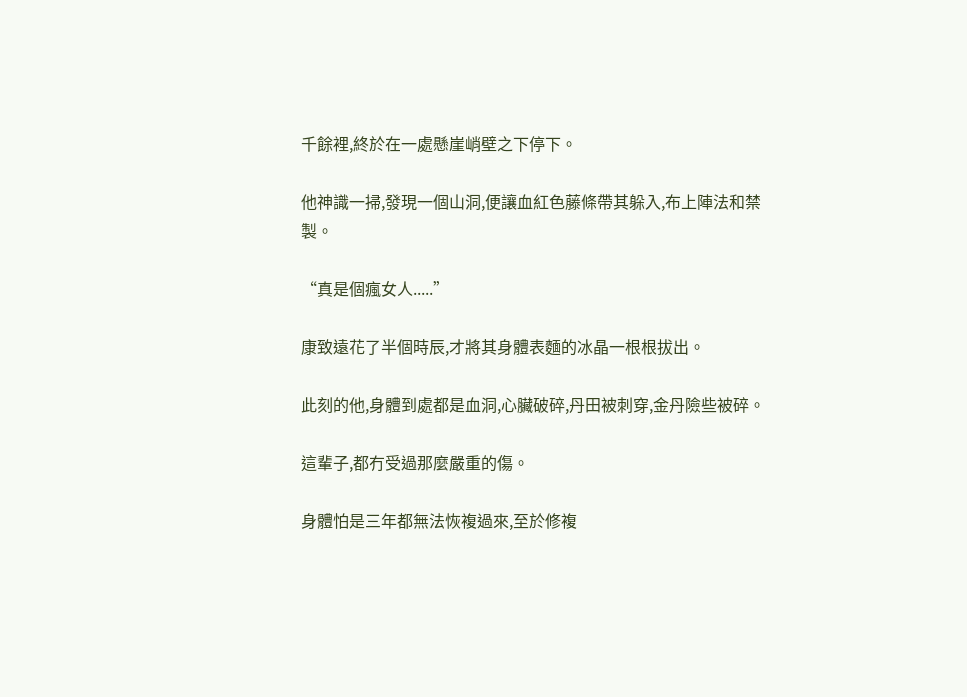千餘裡,終於在一處懸崖峭壁之下停下。

他神識一掃,發現一個山洞,便讓血紅色藤條帶其躲入,布上陣法和禁製。

“真是個瘋女人.....”

康致遠花了半個時辰,才將其身體表麵的冰晶一根根拔出。

此刻的他,身體到處都是血洞,心臟破碎,丹田被刺穿,金丹險些被碎。

這輩子,都冇受過那麼嚴重的傷。

身體怕是三年都無法恢複過來,至於修複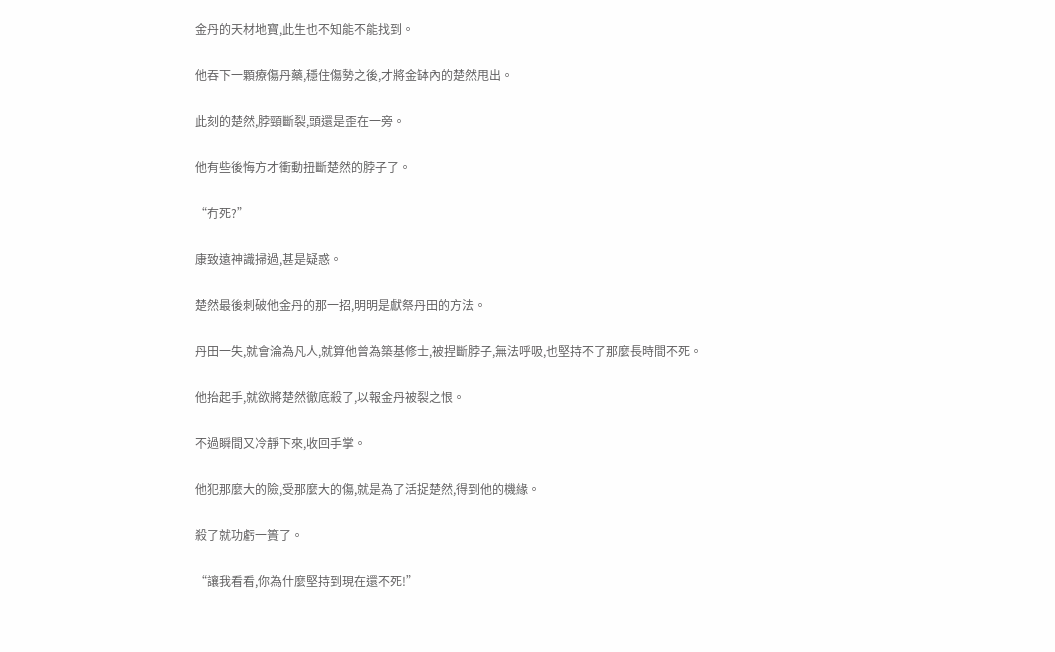金丹的天材地寶,此生也不知能不能找到。

他吞下一顆療傷丹藥,穩住傷勢之後,才將金缽內的楚然甩出。

此刻的楚然,脖頸斷裂,頭還是歪在一旁。

他有些後悔方才衝動扭斷楚然的脖子了。

“冇死?”

康致遠神識掃過,甚是疑惑。

楚然最後刺破他金丹的那一招,明明是獻祭丹田的方法。

丹田一失,就會淪為凡人,就算他曾為築基修士,被捏斷脖子,無法呼吸,也堅持不了那麼長時間不死。

他抬起手,就欲將楚然徹底殺了,以報金丹被裂之恨。

不過瞬間又冷靜下來,收回手掌。

他犯那麼大的險,受那麼大的傷,就是為了活捉楚然,得到他的機緣。

殺了就功虧一簣了。

“讓我看看,你為什麼堅持到現在還不死!”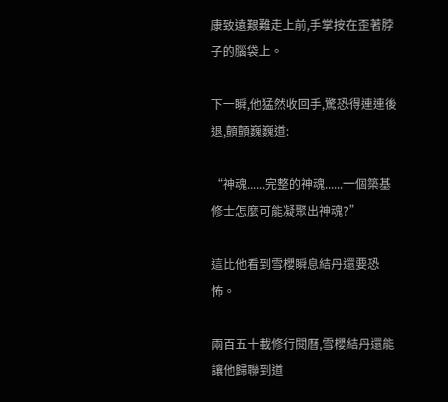康致遠艱難走上前,手掌按在歪著脖子的腦袋上。

下一瞬,他猛然收回手,驚恐得連連後退,顫顫巍巍道:

“神魂......完整的神魂......一個築基修士怎麼可能凝聚出神魂?”

這比他看到雪櫻瞬息結丹還要恐怖。

兩百五十載修行閱曆,雪櫻結丹還能讓他歸聯到道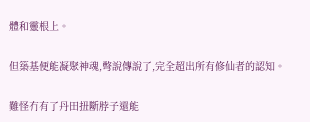體和靈根上。

但築基便能凝聚神魂,彆說傳說了,完全超出所有修仙者的認知。

難怪冇有了丹田扭斷脖子還能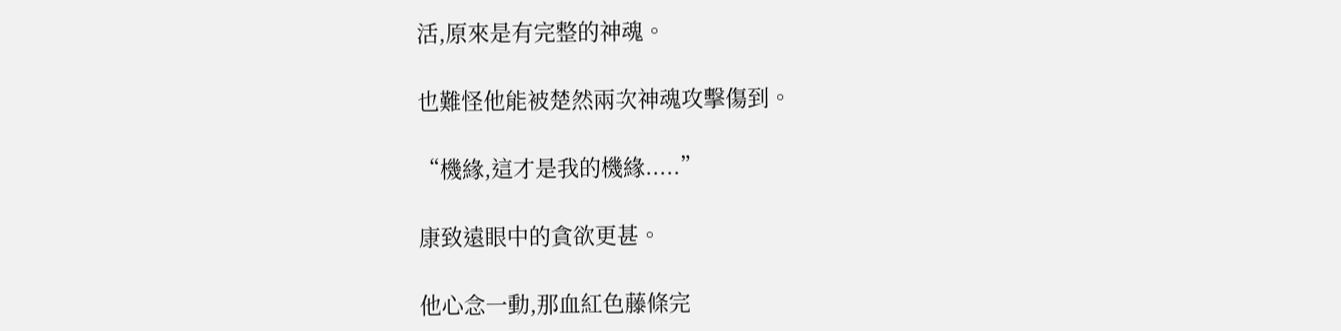活,原來是有完整的神魂。

也難怪他能被楚然兩次神魂攻擊傷到。

“機緣,這才是我的機緣.....”

康致遠眼中的貪欲更甚。

他心念一動,那血紅色藤條完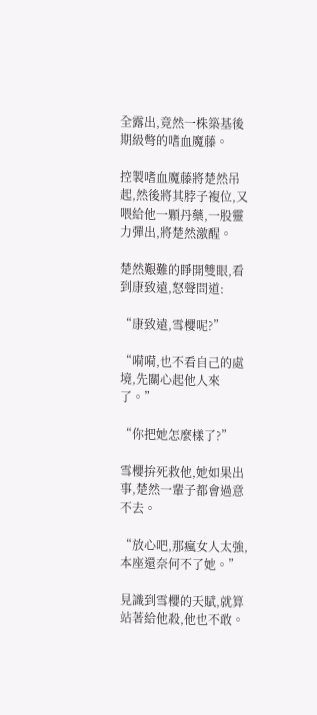全露出,竟然一株築基後期級彆的嗜血魔藤。

控製嗜血魔藤將楚然吊起,然後將其脖子複位,又喂給他一顆丹藥,一股靈力彈出,將楚然激醒。

楚然艱難的睜開雙眼,看到康致遠,怒聲問道:

“康致遠,雪櫻呢?”

“嗬嗬,也不看自己的處境,先關心起他人來了。”

“你把她怎麼樣了?”

雪櫻拚死救他,她如果出事,楚然一輩子都會過意不去。

“放心吧,那瘋女人太強,本座還奈何不了她。”

見識到雪櫻的天賦,就算站著給他殺,他也不敢。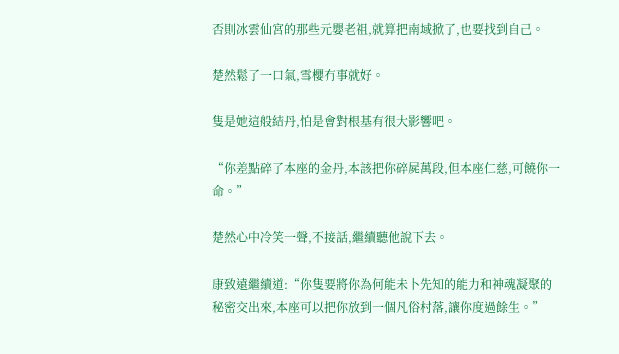否則冰雲仙宮的那些元嬰老祖,就算把南域掀了,也要找到自己。

楚然鬆了一口氣,雪櫻冇事就好。

隻是她這般結丹,怕是會對根基有很大影響吧。

“你差點碎了本座的金丹,本該把你碎屍萬段,但本座仁慈,可饒你一命。”

楚然心中冷笑一聲,不接話,繼續聽他說下去。

康致遠繼續道:“你隻要將你為何能未卜先知的能力和神魂凝聚的秘密交出來,本座可以把你放到一個凡俗村落,讓你度過餘生。”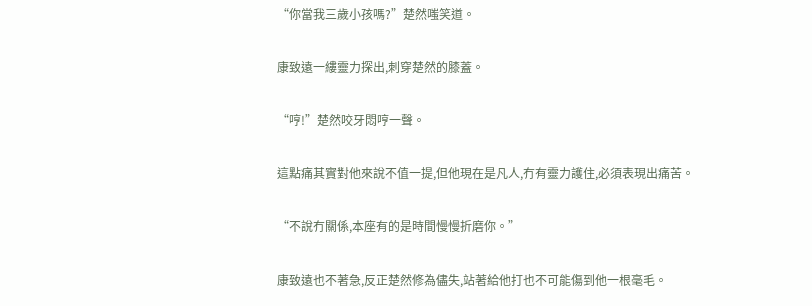“你當我三歲小孩嗎?”楚然嗤笑道。

康致遠一縷靈力探出,刺穿楚然的膝蓋。

“哼!”楚然咬牙悶哼一聲。

這點痛其實對他來說不值一提,但他現在是凡人,冇有靈力護住,必須表現出痛苦。

“不說冇關係,本座有的是時間慢慢折磨你。”

康致遠也不著急,反正楚然修為儘失,站著給他打也不可能傷到他一根毫毛。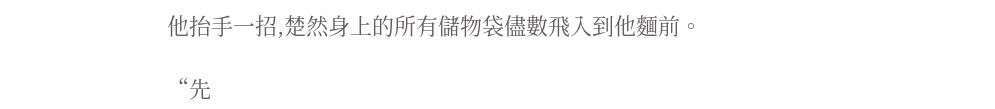他抬手一招,楚然身上的所有儲物袋儘數飛入到他麵前。

“先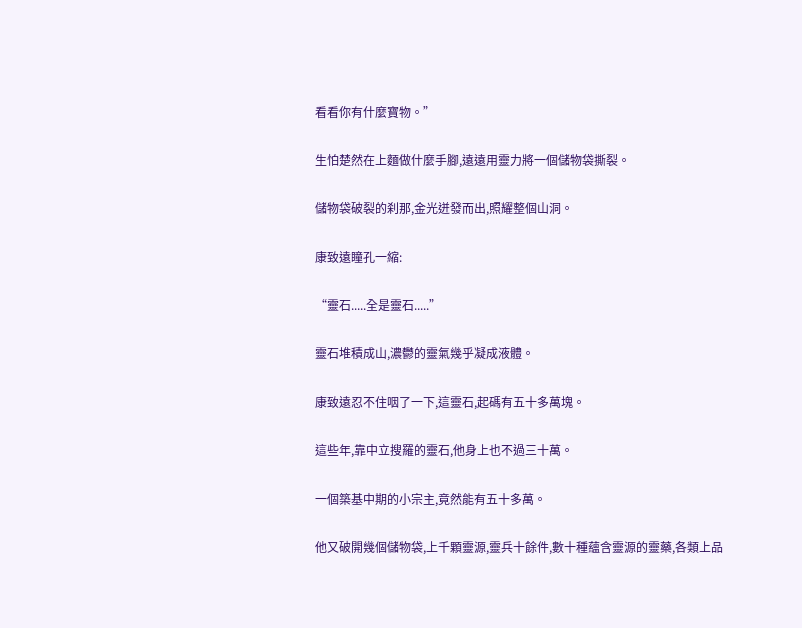看看你有什麼寶物。”

生怕楚然在上麵做什麼手腳,遠遠用靈力將一個儲物袋撕裂。

儲物袋破裂的刹那,金光迸發而出,照耀整個山洞。

康致遠瞳孔一縮:

“靈石.....全是靈石.....”

靈石堆積成山,濃鬱的靈氣幾乎凝成液體。

康致遠忍不住咽了一下,這靈石,起碼有五十多萬塊。

這些年,靠中立搜羅的靈石,他身上也不過三十萬。

一個築基中期的小宗主,竟然能有五十多萬。

他又破開幾個儲物袋,上千顆靈源,靈兵十餘件,數十種蘊含靈源的靈藥,各類上品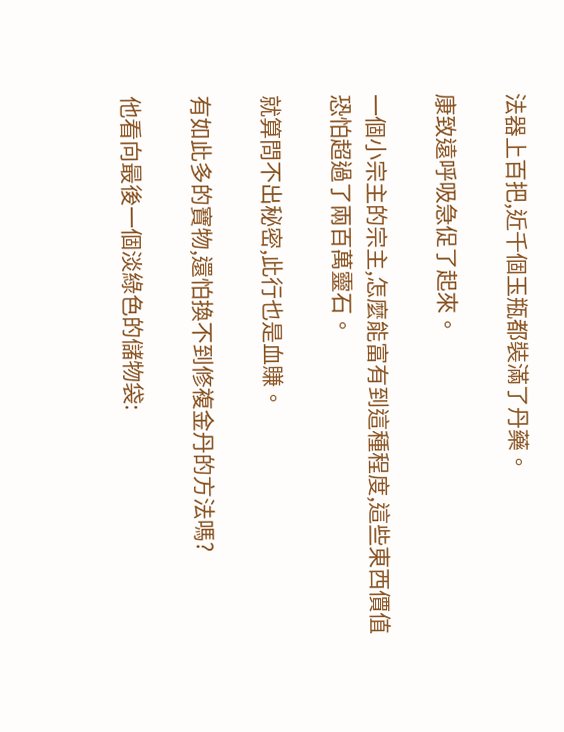法器上百把,近千個玉瓶都裝滿了丹藥。

康致遠呼吸急促了起來。

一個小宗主的宗主,怎麼能富有到這種程度,這些東西價值恐怕超過了兩百萬靈石。

就算問不出秘密,此行也是血賺。

有如此多的寶物,還怕換不到修複金丹的方法嗎?

他看向最後一個淡綠色的儲物袋: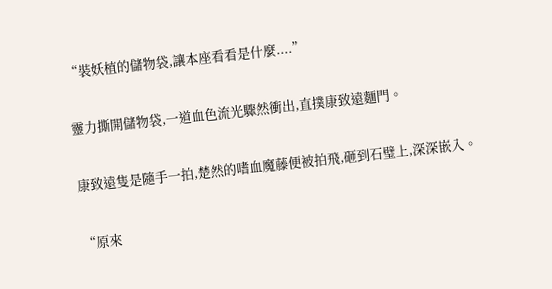“裝妖植的儲物袋,讓本座看看是什麼....”

靈力撕開儲物袋,一道血色流光驟然衝出,直撲康致遠麵門。

康致遠隻是隨手一拍,楚然的嗜血魔藤便被拍飛,砸到石璧上,深深嵌入。

“原來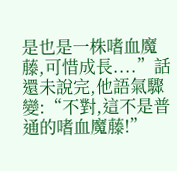是也是一株嗜血魔藤,可惜成長....”話還未說完,他語氣驟變:“不對,這不是普通的嗜血魔藤!”